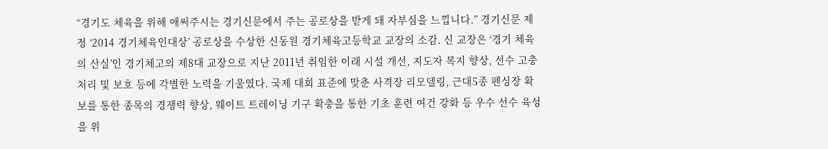“경기도 체육을 위해 애써주시는 경기신문에서 주는 공로상을 받게 돼 자부심을 느낍니다.” 경기신문 제정 ‘2014 경기체육인대상’ 공로상을 수상한 신동원 경기체육고등학교 교장의 소감. 신 교장은 ‘경기 체육의 산실’인 경기체고의 제8대 교장으로 지난 2011년 취임한 이래 시설 개선, 지도자 복지 향상, 선수 고충 처리 및 보호 등에 각별한 노력을 기울였다. 국제 대회 표준에 맞춘 사격장 리모델링, 근대5종 펜싱장 확보를 통한 종목의 경쟁력 향상, 웨이트 트레이닝 기구 확충을 통한 기초 훈련 여건 강화 등 우수 선수 육성을 위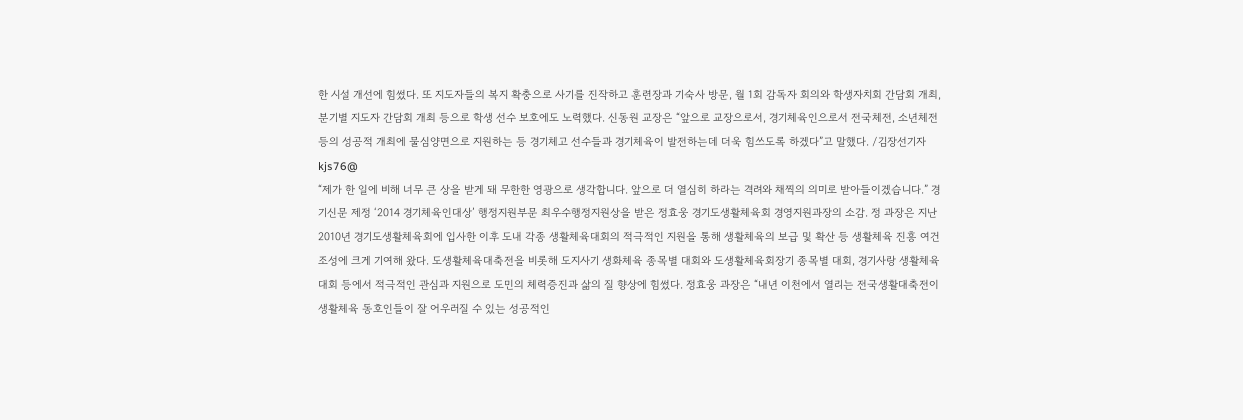한 시설 개선에 힘썼다. 또 지도자들의 복지 확충으로 사기를 진작하고 훈련장과 기숙사 방문, 월 1회 감독자 회의와 학생자치회 간담회 개최, 분기별 지도자 간담회 개최 등으로 학생 선수 보호에도 노력했다. 신동원 교장은 “앞으로 교장으로서, 경기체육인으로서 전국체전, 소년체전 등의 성공적 개최에 물심양면으로 지원하는 등 경기체고 선수들과 경기체육이 발전하는데 더욱 힘쓰도록 하겠다”고 말했다. /김장선기자 kjs76@
“제가 한 일에 비해 너무 큰 상을 받게 돼 무한한 영광으로 생각합니다. 앞으로 더 열심히 하라는 격려와 채찍의 의미로 받아들이겠습니다.” 경기신문 제정 ‘2014 경기체육인대상’ 행정지원부문 최우수행정지원상을 받은 정효웅 경기도생활체육회 경영지원과장의 소감. 정 과장은 지난 2010년 경기도생활체육회에 입사한 이후 도내 각종 생활체육대회의 적극적인 지원을 통해 생활체육의 보급 및 확산 등 생활체육 진흥 여건 조성에 크게 기여해 왔다. 도생활체육대축전을 비롯해 도지사기 생화체육 종목별 대회와 도생활체육회장기 종목별 대회, 경기사랑 생활체육대회 등에서 적극적인 관심과 지원으로 도민의 체력증진과 삶의 질 향상에 힘썼다. 정효웅 과장은 “내년 이천에서 열리는 전국생활대축전이 생활체육 동호인들이 잘 어우러질 수 있는 성공적인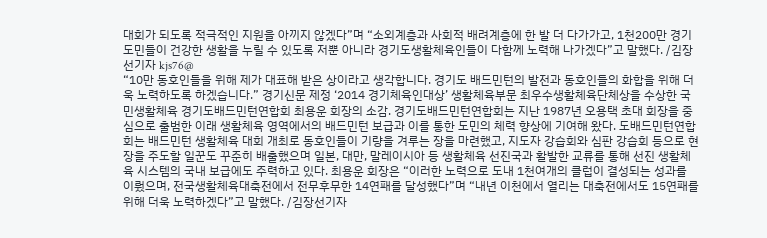대회가 되도록 적극적인 지원을 아끼지 않겠다”며 “소외계층과 사회적 배려계층에 한 발 더 다가가고, 1천200만 경기도민들이 건강한 생활을 누릴 수 있도록 저뿐 아니라 경기도생활체육인들이 다함께 노력해 나가겠다”고 말했다. /김장선기자 kjs76@
“10만 동호인들을 위해 제가 대표해 받은 상이라고 생각합니다. 경기도 배드민턴의 발전과 동호인들의 화합을 위해 더욱 노력하도록 하겠습니다.” 경기신문 제정 ‘2014 경기체육인대상’ 생활체육부문 최우수생활체육단체상을 수상한 국민생활체육 경기도배드민턴연합회 최용운 회장의 소감. 경기도배드민턴연합회는 지난 1987년 오용택 초대 회장을 중심으로 출범한 이래 생활체육 영역에서의 배드민턴 보급과 이를 통한 도민의 체력 향상에 기여해 왔다. 도배드민턴연합회는 배드민턴 생활체육 대회 개최로 동호인들이 기량을 겨루는 장을 마련했고, 지도자 강습회와 심판 강습회 등으로 현장을 주도할 일꾼도 꾸준히 배출했으며 일본, 대만, 말레이시아 등 생활체육 선진국과 활발한 교류를 통해 선진 생활체육 시스템의 국내 보급에도 주력하고 있다. 최용운 회장은 “이러한 노력으로 도내 1천여개의 클럽이 결성되는 성과를 이뤘으며, 전국생활체육대축전에서 전무후무한 14연패를 달성했다”며 “내년 이천에서 열리는 대축전에서도 15연패를 위해 더욱 노력하겠다”고 말했다. /김장선기자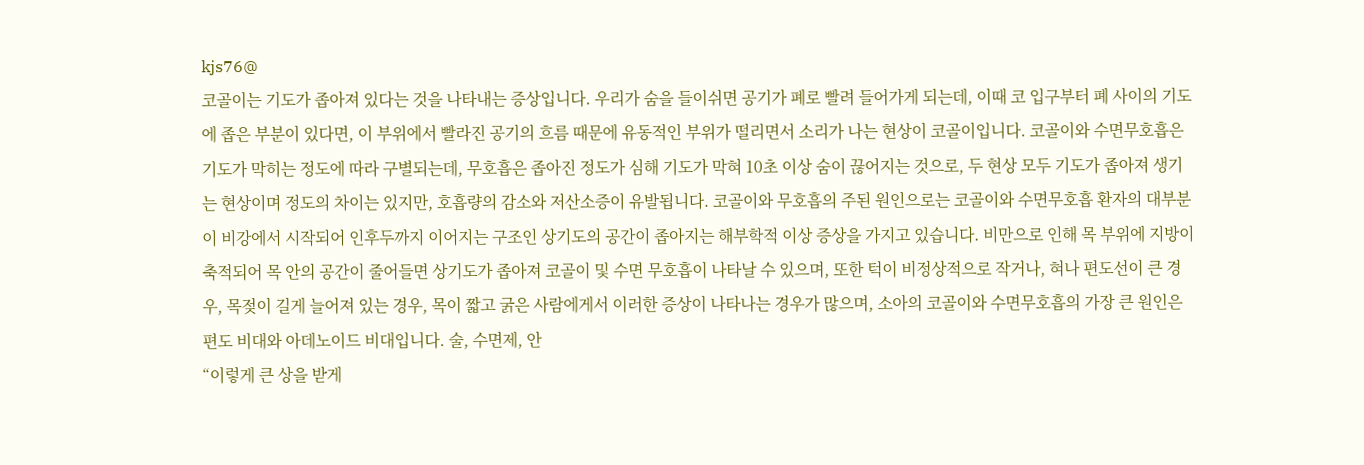kjs76@
코골이는 기도가 좁아져 있다는 것을 나타내는 증상입니다. 우리가 숨을 들이쉬면 공기가 폐로 빨려 들어가게 되는데, 이때 코 입구부터 폐 사이의 기도에 좁은 부분이 있다면, 이 부위에서 빨라진 공기의 흐름 때문에 유동적인 부위가 떨리면서 소리가 나는 현상이 코골이입니다. 코골이와 수면무호흡은 기도가 막히는 정도에 따라 구별되는데, 무호흡은 좁아진 정도가 심해 기도가 막혀 10초 이상 숨이 끊어지는 것으로, 두 현상 모두 기도가 좁아져 생기는 현상이며 정도의 차이는 있지만, 호흡량의 감소와 저산소증이 유발됩니다. 코골이와 무호흡의 주된 원인으로는 코골이와 수면무호흡 환자의 대부분이 비강에서 시작되어 인후두까지 이어지는 구조인 상기도의 공간이 좁아지는 해부학적 이상 증상을 가지고 있습니다. 비만으로 인해 목 부위에 지방이 축적되어 목 안의 공간이 줄어들면 상기도가 좁아져 코골이 및 수면 무호흡이 나타날 수 있으며, 또한 턱이 비정상적으로 작거나, 혀나 편도선이 큰 경우, 목젖이 길게 늘어져 있는 경우, 목이 짧고 굵은 사람에게서 이러한 증상이 나타나는 경우가 많으며, 소아의 코골이와 수면무호흡의 가장 큰 원인은 편도 비대와 아데노이드 비대입니다. 술, 수면제, 안
“이렇게 큰 상을 받게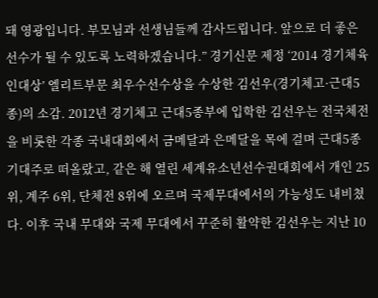돼 영광입니다. 부모님과 선생님들께 감사드립니다. 앞으로 더 좋은 선수가 될 수 있도록 노력하겠습니다.” 경기신문 제정 ‘2014 경기체육인대상’ 엘리트부문 최우수선수상을 수상한 김선우(경기체고·근대5종)의 소감. 2012년 경기체고 근대5종부에 입학한 김선우는 전국체전을 비롯한 각종 국내대회에서 금메달과 은메달을 목에 걸며 근대5종 기대주로 떠올랐고, 같은 해 열린 세계유소년선수권대회에서 개인 25위, 계주 6위, 단체전 8위에 오르며 국제무대에서의 가능성도 내비쳤다. 이후 국내 무대와 국제 무대에서 꾸준히 활약한 김선우는 지난 10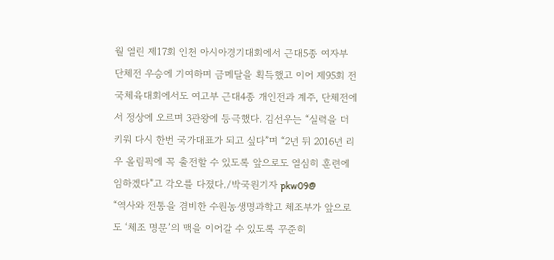월 열린 제17회 인천 아시아경기대회에서 근대5종 여자부 단체전 우승에 기여하며 금메달을 획득했고 이어 제95회 전국체육대회에서도 여고부 근대4종 개인전과 계주, 단체전에서 정상에 오르며 3관왕에 등극했다. 김선우는 “실력을 더 키워 다시 한번 국가대표가 되고 싶다”며 “2년 뒤 2016년 리우 올림픽에 꼭 출전할 수 있도록 앞으로도 열심히 훈련에 임하겠다”고 각오를 다졌다./박국원기자 pkw09@
“역사와 전통을 겸비한 수원농생명과학고 체조부가 앞으로도 ‘체조 명문’의 맥을 이어갈 수 있도록 꾸준히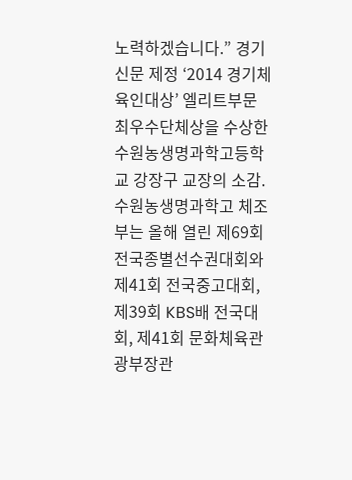노력하겠습니다.” 경기신문 제정 ‘2014 경기체육인대상’ 엘리트부문 최우수단체상을 수상한 수원농생명과학고등학교 강장구 교장의 소감. 수원농생명과학고 체조부는 올해 열린 제69회 전국종별선수권대회와 제41회 전국중고대회, 제39회 KBS배 전국대회, 제41회 문화체육관광부장관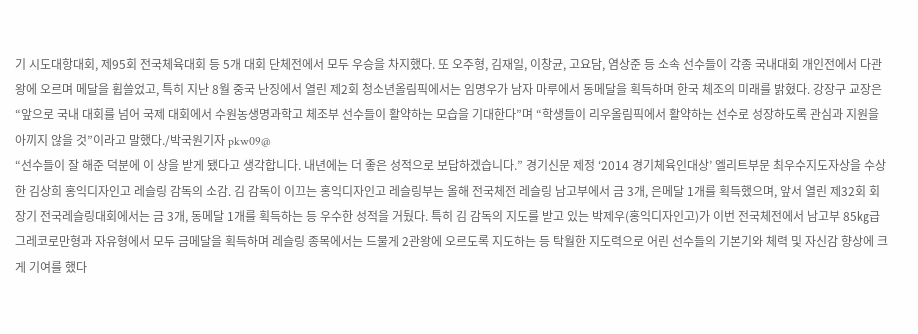기 시도대항대회, 제95회 전국체육대회 등 5개 대회 단체전에서 모두 우승을 차지했다. 또 오주형, 김재일, 이창균, 고요담, 염상준 등 소속 선수들이 각종 국내대회 개인전에서 다관왕에 오르며 메달을 휩쓸었고, 특히 지난 8월 중국 난징에서 열린 제2회 청소년올림픽에서는 임명우가 남자 마루에서 동메달을 획득하며 한국 체조의 미래를 밝혔다. 강장구 교장은 “앞으로 국내 대회를 넘어 국제 대회에서 수원농생명과학고 체조부 선수들이 활약하는 모습을 기대한다”며 “학생들이 리우올림픽에서 활약하는 선수로 성장하도록 관심과 지원을 아끼지 않을 것”이라고 말했다./박국원기자 pkw09@
“선수들이 잘 해준 덕분에 이 상을 받게 됐다고 생각합니다. 내년에는 더 좋은 성적으로 보답하겠습니다.” 경기신문 제정 ‘2014 경기체육인대상’ 엘리트부문 최우수지도자상을 수상한 김상희 홍익디자인고 레슬링 감독의 소감. 김 감독이 이끄는 홍익디자인고 레슬링부는 올해 전국체전 레슬링 남고부에서 금 3개, 은메달 1개를 획득했으며, 앞서 열린 제32회 회장기 전국레슬링대회에서는 금 3개, 동메달 1개를 획득하는 등 우수한 성적을 거뒀다. 특히 김 감독의 지도를 받고 있는 박제우(홍익디자인고)가 이번 전국체전에서 남고부 85㎏급 그레코로만형과 자유형에서 모두 금메달을 획득하며 레슬링 종목에서는 드물게 2관왕에 오르도록 지도하는 등 탁월한 지도력으로 어린 선수들의 기본기와 체력 및 자신감 향상에 크게 기여를 했다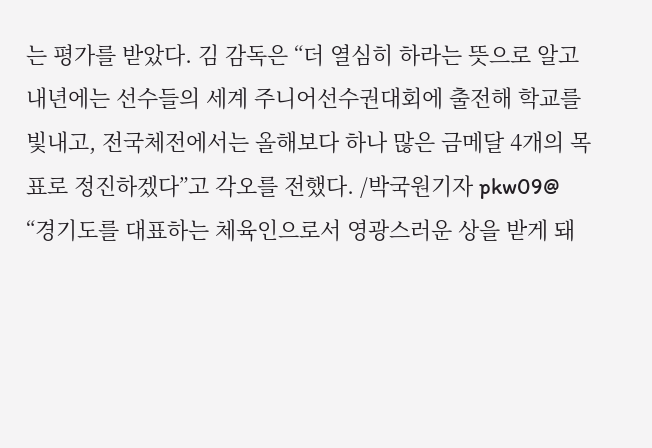는 평가를 받았다. 김 감독은 “더 열심히 하라는 뜻으로 알고 내년에는 선수들의 세계 주니어선수권대회에 출전해 학교를 빛내고, 전국체전에서는 올해보다 하나 많은 금메달 4개의 목표로 정진하겠다”고 각오를 전했다. /박국원기자 pkw09@
“경기도를 대표하는 체육인으로서 영광스러운 상을 받게 돼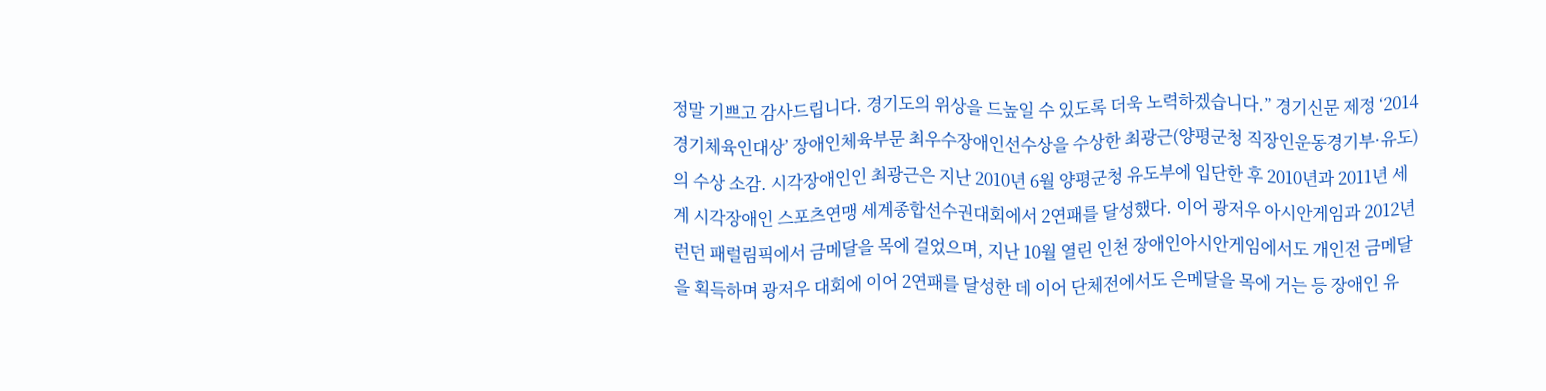정말 기쁘고 감사드립니다. 경기도의 위상을 드높일 수 있도록 더욱 노력하겠습니다.” 경기신문 제정 ‘2014 경기체육인대상’ 장애인체육부문 최우수장애인선수상을 수상한 최광근(양평군청 직장인운동경기부·유도)의 수상 소감. 시각장애인인 최광근은 지난 2010년 6월 양평군청 유도부에 입단한 후 2010년과 2011년 세계 시각장애인 스포츠연맹 세계종합선수권대회에서 2연패를 달성했다. 이어 광저우 아시안게임과 2012년 런던 패럴림픽에서 금메달을 목에 걸었으며, 지난 10월 열린 인천 장애인아시안게임에서도 개인전 금메달을 획득하며 광저우 대회에 이어 2연패를 달성한 데 이어 단체전에서도 은메달을 목에 거는 등 장애인 유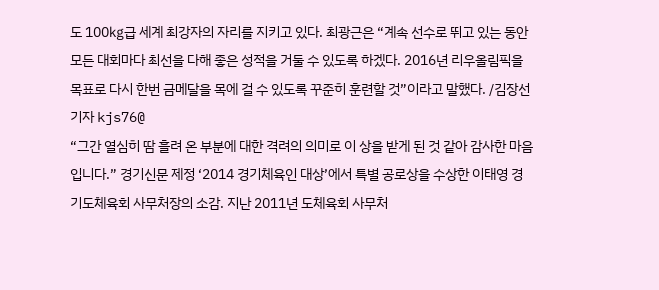도 100㎏급 세계 최강자의 자리를 지키고 있다. 최광근은 “계속 선수로 뛰고 있는 동안 모든 대회마다 최선을 다해 좋은 성적을 거둘 수 있도록 하겠다. 2016년 리우올림픽을 목표로 다시 한번 금메달을 목에 걸 수 있도록 꾸준히 훈련할 것”이라고 말했다. /김장선기자 kjs76@
“그간 열심히 땀 흘려 온 부분에 대한 격려의 의미로 이 상을 받게 된 것 같아 감사한 마음입니다.” 경기신문 제정 ‘2014 경기체육인 대상’에서 특별 공로상을 수상한 이태영 경기도체육회 사무처장의 소감. 지난 2011년 도체육회 사무처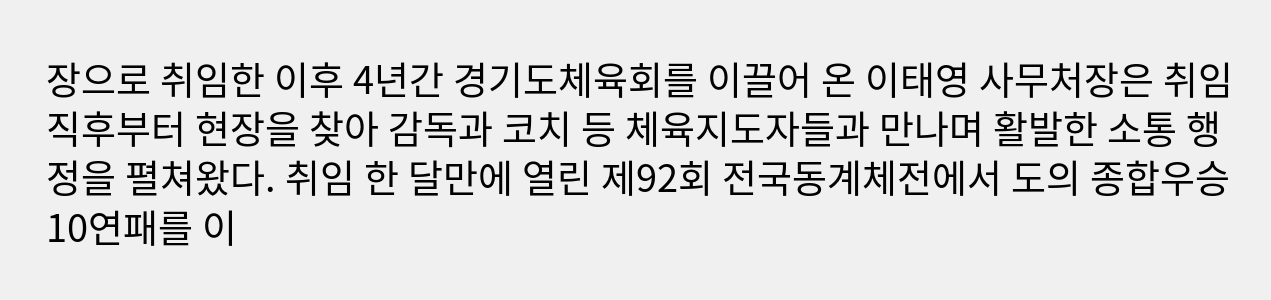장으로 취임한 이후 4년간 경기도체육회를 이끌어 온 이태영 사무처장은 취임 직후부터 현장을 찾아 감독과 코치 등 체육지도자들과 만나며 활발한 소통 행정을 펼쳐왔다. 취임 한 달만에 열린 제92회 전국동계체전에서 도의 종합우승 10연패를 이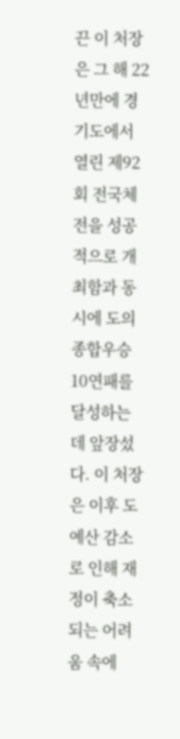끈 이 처장은 그 해 22년만에 경기도에서 열린 제92회 전국체전을 성공적으로 개최함과 동시에 도의 종합우승 10연패를 달성하는 데 앞장섰다. 이 처장은 이후 도 예산 감소로 인해 재정이 축소되는 어려움 속에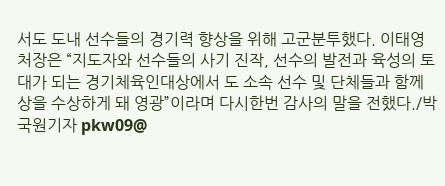서도 도내 선수들의 경기력 향상을 위해 고군분투했다. 이태영 처장은 “지도자와 선수들의 사기 진작, 선수의 발전과 육성의 토대가 되는 경기체육인대상에서 도 소속 선수 및 단체들과 함께 상을 수상하게 돼 영광”이라며 다시한번 감사의 말을 전했다./박국원기자 pkw09@